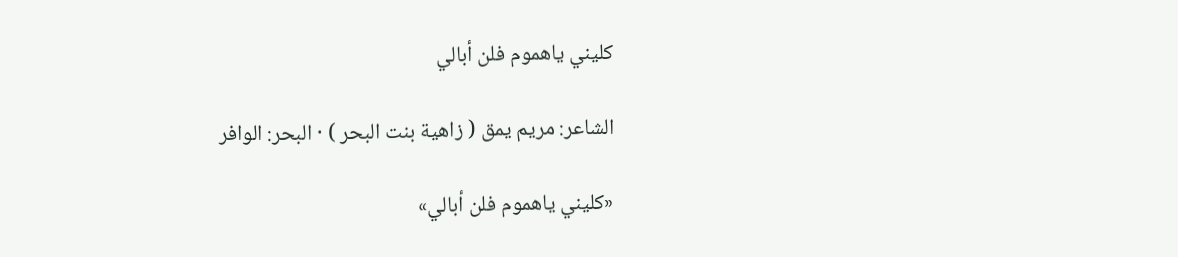كليني ياهموم فلن أبالي

الشاعر: مريم يمق ( زاهية بنت البحر ) · البحر: الوافر

«كليني ياهموم فلن أبالي»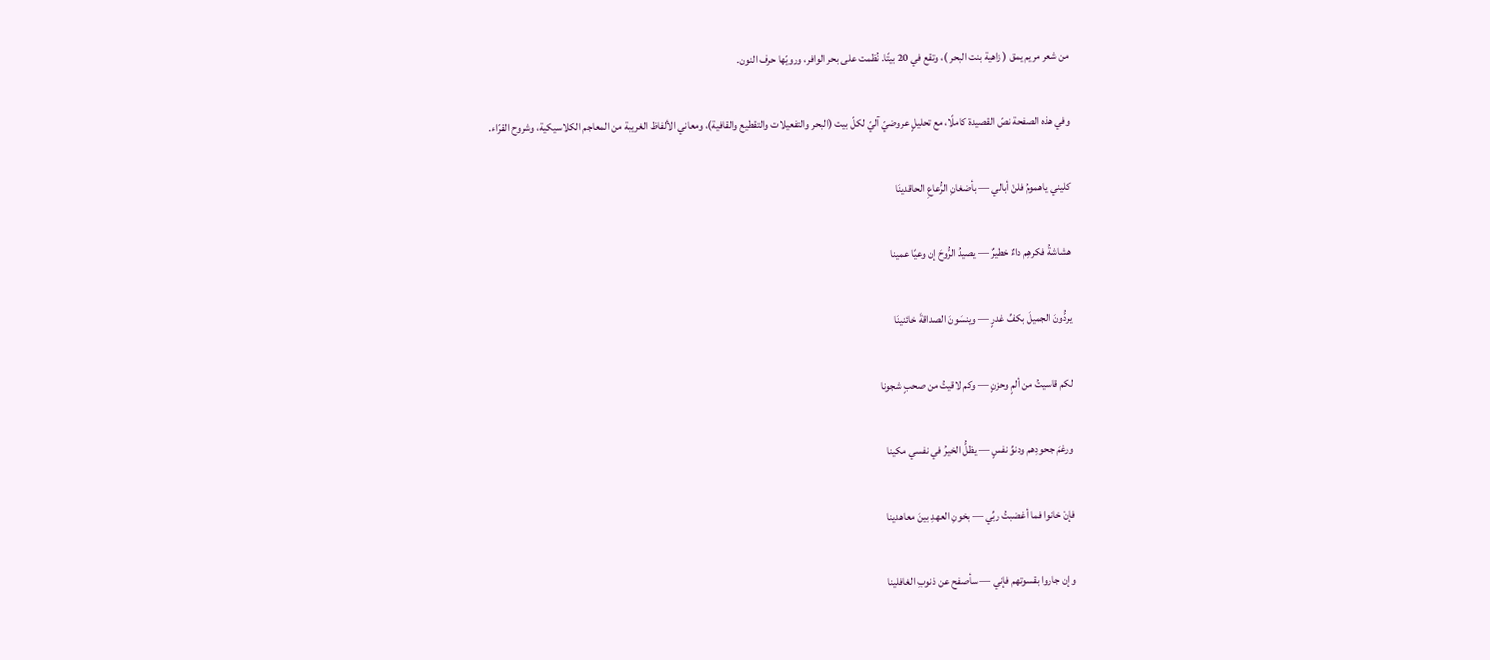من شعر مريم يمق ( زاهية بنت البحر )، وتقع في 20 بيتًا. نُظمت على بحر الوافر، ورويّها حرف النون.

وفي هذه الصفحة نصّ القصيدة كاملًا، مع تحليلٍ عروضيّ آليّ لكلّ بيت (البحر والتفعيلات والتقطيع والقافية)، ومعاني الألفاظ الغريبة من المعاجم الكلاسيكية، وشروح القرّاء.

كليني ياهمومُ فلنْ أبالي — بأضغانِ الرُّعاعِ الحاقدينَا

هشاشةُ فكرهِم داءٌ خطيرٌ — يصيدُ الرُّوحَ إن وعيًا عمينا

يردُّونَ الجميلَ بكفِّ غدرٍ — وينسَونَ الصداقةَ خائنينَا

لكم قاسيتُ من ألمٍ وحزنٍ — وكم لاقيتُ من صحبٍ شجونا

ورغمَ جحودِهم ودنوِّ نفسٍ — يظلُّ الخيرُ في نفسي مكينا

فإنْ خانوا فما أغضبتُ ربِّي — بخونِ العهدِ بينَ معاهدينا

وإن جاروا بقسوتهم فإني — سأصفح عن ذنوبِ الغافلينا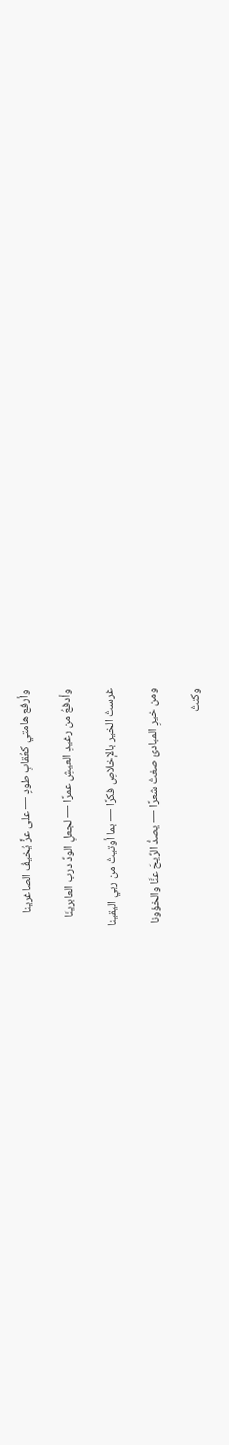وأرفع هامتي كعُقابِ طودٍ — على عزٍّ يُخيفُ الصاغرينا

وأدفعُ من رغيدِ العيشِ عمرًا — لجعلِ الودِّ درب العابرينَا

غرستُ الخير بالإخلاصِ فكرًا — بما أوتيتُ من ربي اليقينا

ومن خيرِ المبادئ صغتُ شعرًا — يصدُّ الرِّيحَ عنَّا والخؤونا

وكنتُ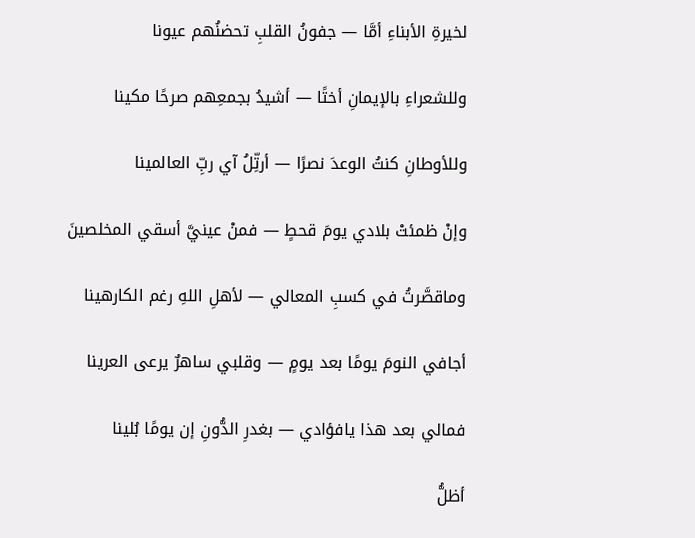لخيرةِ الأبناءِ أمَّا — جفونُ القلبِ تحضنُهم عيونا

وللشعراءِ بالإيمانِ أختًا — أشيدُ بجمعِهم صرحًا مكينا

وللأوطانِ كنتُ الوعدَ نصرًا — أرتِّلُ آي ربِّ العالمينا

وإنْ ظمئتْ بلادي يومَ قحطٍ — فمنْ عينيَّ أسقي المخلصينَ

وماقصَّرتُ في كسبِ المعالي — لأهلِ اللهِ رغم الكارهينا

أجافي النومَ يومًا بعد يومٍ — وقلبي ساهرٌ يرعى العرينا

فمالي بعد هذا يافؤادي — بغدرِ الدُّونِ إن يومًا بُلينا

أظلُّ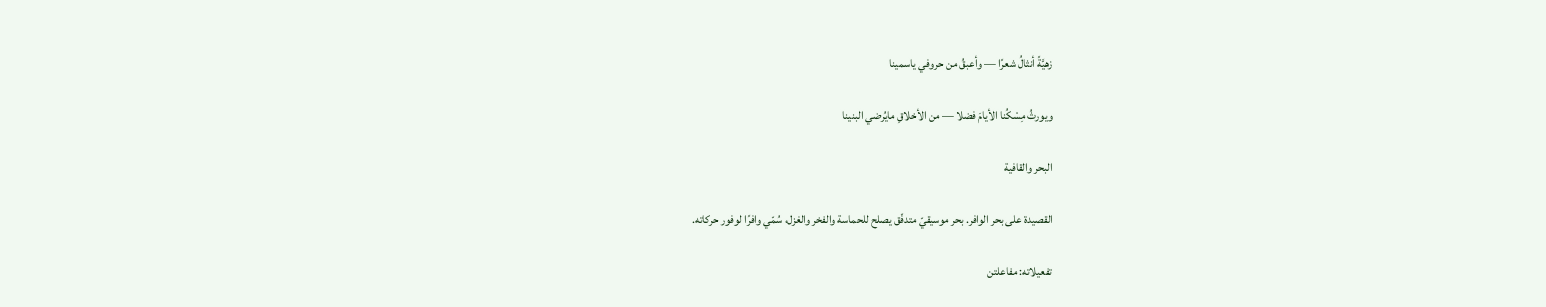زهيَّةً أنثالُ شعرًا — وأعبقُ من حروفي ياسمينا

ويورثُ مِسْكُنا الأيامَ فضلا — من الأخلاقِ مايُرضي البنينا

البحر والقافية

القصيدة على بحر الوافر. بحر موسيقيّ متدفّق يصلح للحماسة والفخر والغزل، سُمّي وافرًا لوفور حركاته.

تفعيلاته: مفاعلتن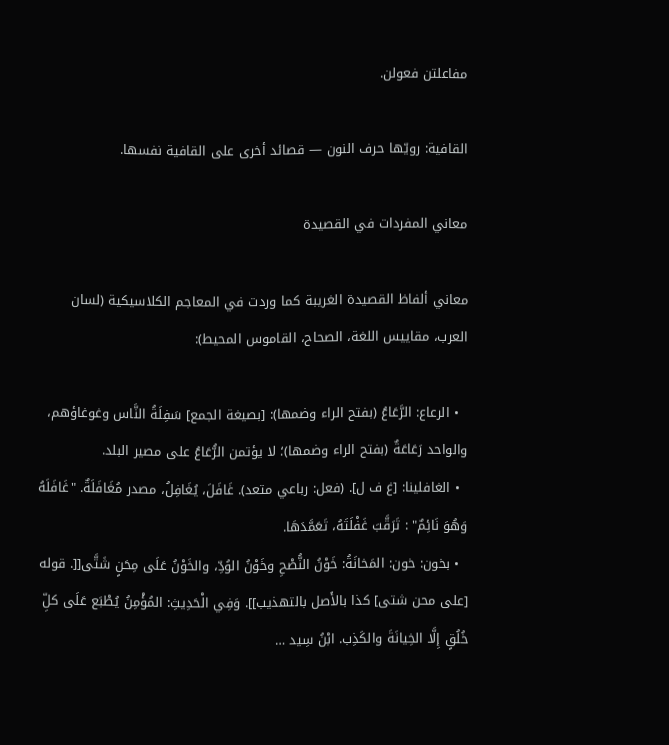مفاعلتن فعولن.

القافية: رويّها حرف النون — قصائد أخرى على القافية نفسها.

معاني المفردات في القصيدة

معاني ألفاظ القصيدة الغريبة كما وردت في المعاجم الكلاسيكية (لسان العرب، مقاييس اللغة، الصحاح، القاموس المحيط):

  • الرعاع: الرَّعَاعُ (بفتح الراء وضمها): [بصيغة الجمع] سَفِلَةُ النَّاس وغوغاؤهم، والواحد رَعَاعَةٌ (بفتح الراء وضمها)؛ لا يؤتمن الرُّعَاعُ على مصير البلد.
  • الغافلينا: [غ ف ل]. (فعل: رباعي متعد). غَافَلَ، يُغَافِلُ، مصدر مُغَافَلَةٌ. "غَافَلَهُ وَهُوَ نَائِمٌ" : تَرَقَّبَ غَفْلَتَهُ، تَعَمَّدَهَا.
  • بخون: خون: المَخانَةُ: خَوْنُ النُّصْحِ وخَوْنُ الوُدِّ، والخَوْنُ عَلَى مِحَنٍ شَتَّى[[. قوله [على محن شتى] كذا بالأَصل بالتهذيب]]. وَفِي الْحَدِيثِ: المُؤْمِنُ يُطْبَع عَلَى كلِّ خُلُقٍ إِلَّا الخِيانَةَ والكَذِب. ابْنُ سِيد …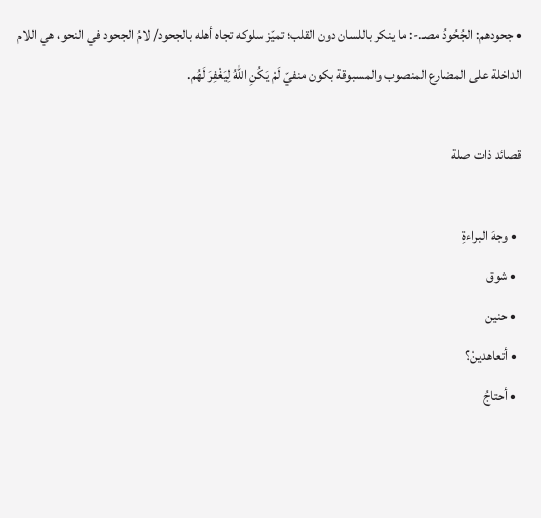• جحودهم: الجُحُودُ مصـ.-: ما ينكر باللسان دون القلب؛ تميّز سلوكه تجاه أهله بالجحود/ لامُ الجحود في النحو، هي اللام الداخلة على المضارع المنصوب والمسبوقة بكون منفيّ لَمْ يَكُنِ اللهُ لِيَغْفِرَ لَهُم.

قصائد ذات صلة

  • وجهَ البراءةِ
  • شوق
  • حنين
  • أتعاهدينْ؟
  • أحتاجُ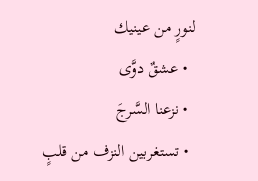لنورٍ من عينيك
  • عشقٌ دوَّى
  • نزعنا السَّرجَ
  • تستغربين النزف من قلبٍ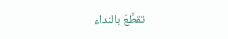تقطَّعَ بالنداء